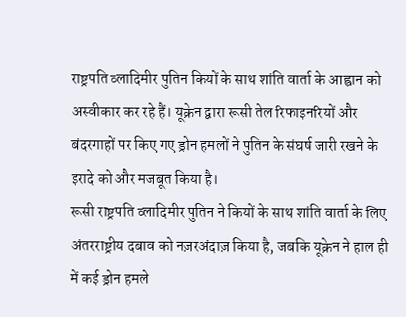राष्ट्रपति व्लादिमीर पुतिन कियों के साथ शांति वार्ता के आह्वान को अस्वीकार कर रहे हैं। यूक्रेन द्वारा रूसी तेल रिफाइनरियों और बंदरगाहों पर किए गए ड्रोन हमलों ने पुतिन के संघर्ष जारी रखने के इरादे को और मजबूत किया है।
रूसी राष्ट्रपति व्लादिमीर पुतिन ने कियों के साथ शांति वार्ता के लिए अंतरराष्ट्रीय दबाव को नज़रअंदाज़ किया है, जबकि यूक्रेन ने हाल ही में कई ड्रोन हमले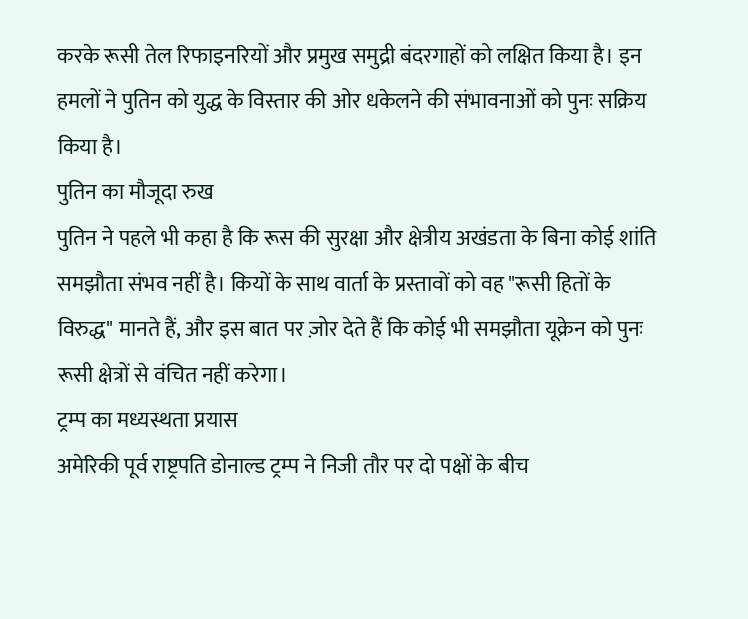करके रूसी तेल रिफाइनरियों और प्रमुख समुद्री बंदरगाहों को लक्षित किया है। इन हमलों ने पुतिन को युद्ध के विस्तार की ओर धकेलने की संभावनाओं को पुनः सक्रिय किया है।
पुतिन का मौजूदा रुख
पुतिन ने पहले भी कहा है कि रूस की सुरक्षा और क्षेत्रीय अखंडता के बिना कोई शांति समझौता संभव नहीं है। कियों के साथ वार्ता के प्रस्तावों को वह "रूसी हितों के विरुद्ध" मानते हैं, और इस बात पर ज़ोर देते हैं कि कोई भी समझौता यूक्रेन को पुनः रूसी क्षेत्रों से वंचित नहीं करेगा।
ट्रम्प का मध्यस्थता प्रयास
अमेरिकी पूर्व राष्ट्रपति डोनाल्ड ट्रम्प ने निजी तौर पर दो पक्षों के बीच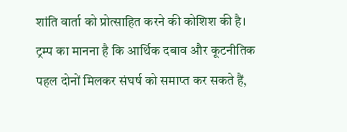शांति वार्ता को प्रोत्साहित करने की कोशिश की है। ट्रम्प का मानना है कि आर्थिक दबाव और कूटनीतिक पहल दोनों मिलकर संघर्ष को समाप्त कर सकते हैं,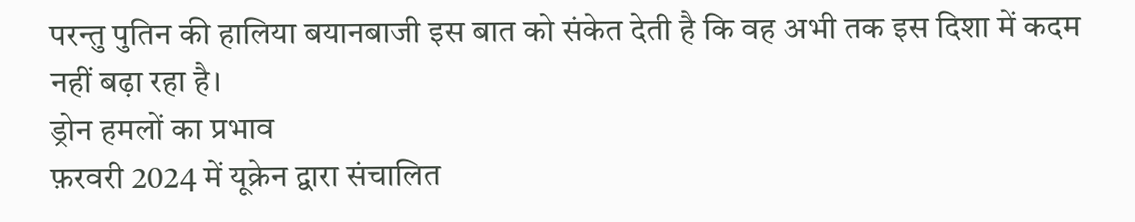परन्तु पुतिन की हालिया बयानबाजी इस बात को संकेत देती है कि वह अभी तक इस दिशा में कदम नहीं बढ़ा रहा है।
ड्रोन हमलों का प्रभाव
फ़रवरी 2024 में यूक्रेन द्वारा संचालित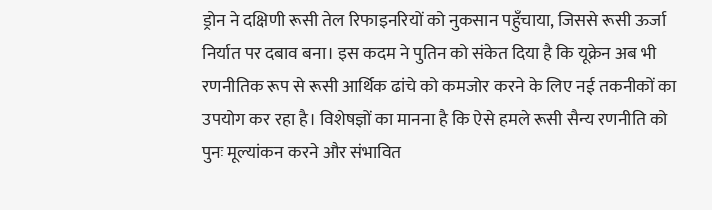ड्रोन ने दक्षिणी रूसी तेल रिफाइनरियों को नुकसान पहुँचाया, जिससे रूसी ऊर्जा निर्यात पर दबाव बना। इस कदम ने पुतिन को संकेत दिया है कि यूक्रेन अब भी रणनीतिक रूप से रूसी आर्थिक ढांचे को कमजोर करने के लिए नई तकनीकों का उपयोग कर रहा है। विशेषज्ञों का मानना है कि ऐसे हमले रूसी सैन्य रणनीति को पुनः मूल्यांकन करने और संभावित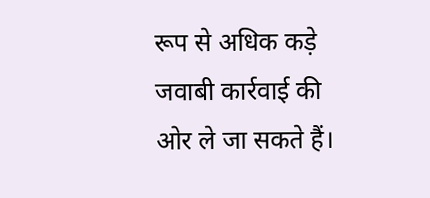रूप से अधिक कड़े जवाबी कार्रवाई की ओर ले जा सकते हैं।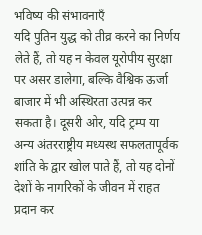भविष्य की संभावनाएँ
यदि पुतिन युद्ध को तीव्र करने का निर्णय लेते हैं, तो यह न केवल यूरोपीय सुरक्षा पर असर डालेगा, बल्कि वैश्विक ऊर्जा बाजार में भी अस्थिरता उत्पन्न कर सकता है। दूसरी ओर, यदि ट्रम्प या अन्य अंतरराष्ट्रीय मध्यस्थ सफलतापूर्वक शांति के द्वार खोल पाते हैं, तो यह दोनों देशों के नागरिकों के जीवन में राहत प्रदान कर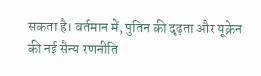सकता है। वर्तमान में, पुतिन की दृढ़ता और यूक्रेन की नई सैन्य रणनीति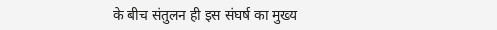के बीच संतुलन ही इस संघर्ष का मुख्य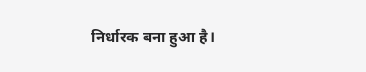निर्धारक बना हुआ है।